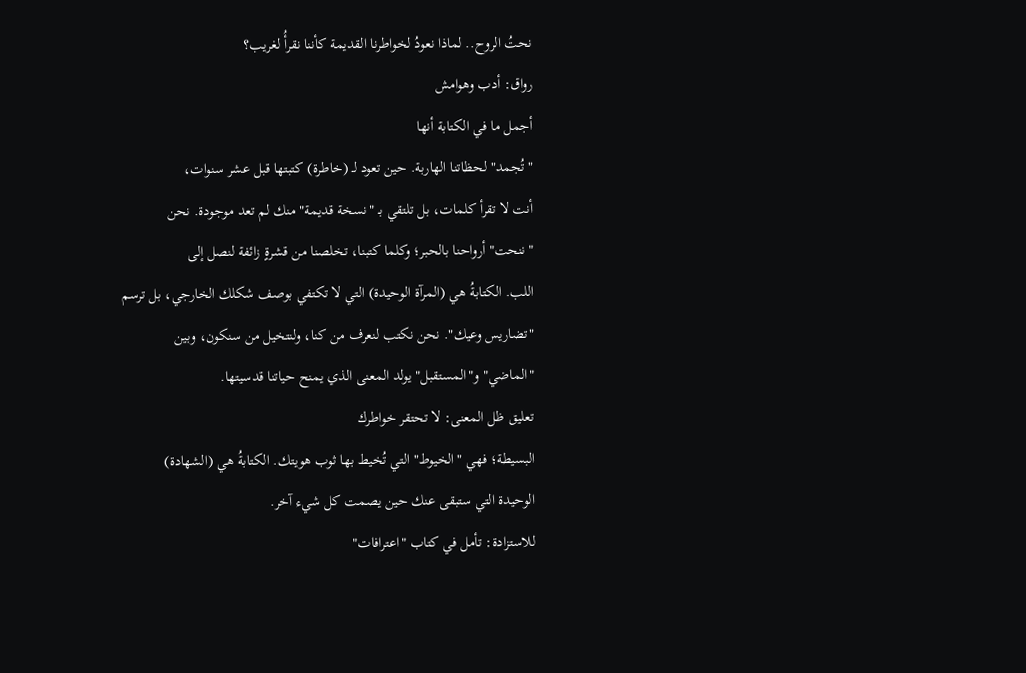نحتُ الروح.. لماذا نعودُ لخواطرنا القديمة كأننا نقرأُ لغريب؟
رواق: أدب وهوامش
أجمل ما في الكتابة أنها
"تُجمد" لحظاتنا الهاربة. حين تعود لـ (خاطرة) كتبتها قبل عشر سنوات،
أنت لا تقرأ كلمات، بل تلتقي بـ "نسخة قديمة" منك لم تعد موجودة. نحن
"ننحت" أرواحنا بالحبر؛ وكلما كتبنا، تخلصنا من قشرةٍ زائفة لنصل إلى
اللب. الكتابةُ هي (المرآة الوحيدة) التي لا تكتفي بوصف شكلك الخارجي، بل ترسم
"تضاريس وعيك". نحن نكتب لنعرف من كنا، ولنتخيل من سنكون، وبين
"الماضي" و"المستقبل" يولد المعنى الذي يمنح حياتنا قدسيتها.
تعليق ظل المعنى: لا تحتقر خواطرك
البسيطة؛ فهي "الخيوط" التي تُخيط بها ثوب هويتك. الكتابةُ هي (الشهادة)
الوحيدة التي ستبقى عنك حين يصمت كل شيء آخر.
للاستزادة: تأمل في كتاب "اعترافات"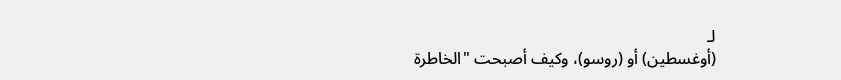لـ
(أوغسطين) أو (روسو)، وكيف أصبحت "الخاطرة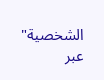الشخصية" عبر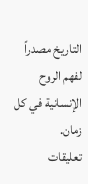التاريخ مصدراً
لفهم الروح الإنسانية في كل زمان.
تعليقات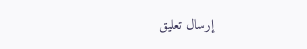إرسال تعليق